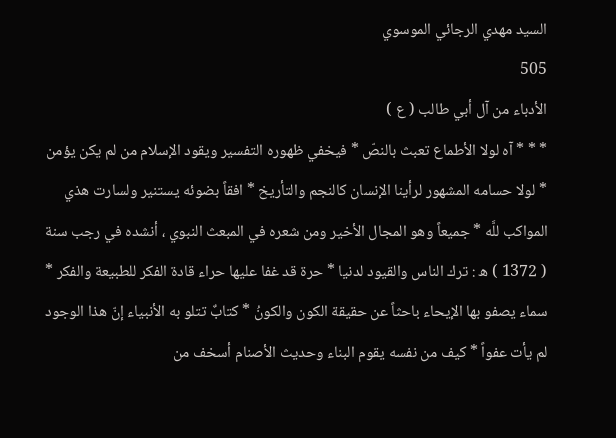السيد مهدي الرجائي الموسوي
505
الأدباء من آل أبي طالب ( ع )
* * * آه لولا الأطماع تعبث بالنصّ * فيخفي ظهوره التفسير ويقود الإسلام من لم يكن يؤمن * لولا حسامه المشهور لرأينا الإنسان كالنجم والتأريخ * افقاً بضوئه يستنير ولسارت هذي المواكب للَّه * جميعاً وهو المجال الأخير ومن شعره في المبعث النبوي ، أنشده في رجب سنة ( 1372 ) ه : ترك الناس والقيود لدنيا * حرة قد غفا عليها حراء قادة الفكر للطبيعة والفكر * سماء يصفو بها الإيحاء باحثاً عن حقيقة الكون والكونُ * كتابٌ تتلو به الأنبياء إنّ هذا الوجود لم يأت عفواً * كيف من نفسه يقوم البناء وحديث الأصنام أسخف من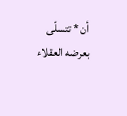أن * تتسلّى بعرضه العقلاء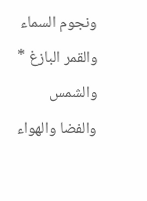ونجوم السماء والقمر البازغ * والشمس والفضا والهواء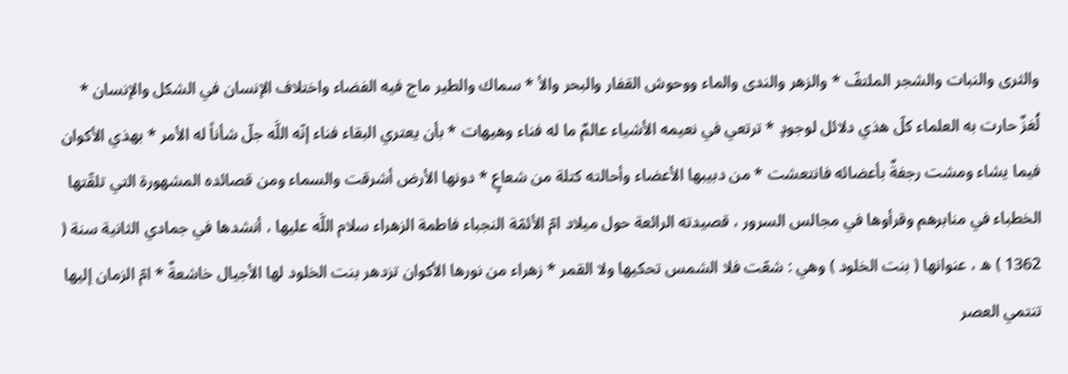والثرى والنبات والشجر الملتفّ * والزهر والندى والماء ووحوش القفار والبحر والأ * سماك والطير ماج فيه الفضاء واختلاف الإنسان في الشكل والإنسان * لُغزٌ حارت به العلماء كلّ هذي دلائل لوجودٍ * ترتعي في نعيمه الأشياء عالمٌ ما له فناء وهيهات * بأن يعتري البقاء فناء إنّه اللَّه جلّ شأناً له الأمر * بهذي الأكوان فيما يشاء ومشت رجفةٌ بأعضائه فانتعشت * من دبيبها الأعضاء وأحالته كتلة من شعاعٍ * دونها الأرض أشرقت والسماء ومن قصائده المشهورة التي تلقّتها الخطباء في منابرهم وقرأوها في مجالس السرور ، قصيدته الرائعة حول ميلاد امّ الأئمّة النجباء فاطمة الزهراء سلام اللَّه عليها ، أنشدها في جمادي الثانية سنة ( 1362 ) ه ، عنوانها ( بنت الخلود ) وهي : شعّت فلا الشمس تحكيها ولا القمر * زهراء من نورها الأكوان تزدهر بنت الخلود لها الأجيال خاشعةٌ * امّ الزمان إليها تنتمي العصر